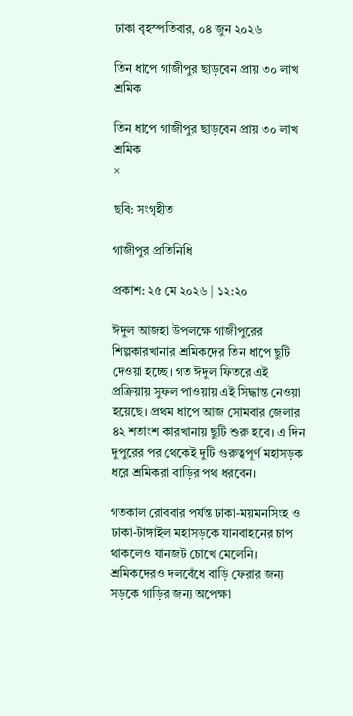ঢাকা বৃহস্পতিবার, ০৪ জুন ২০২৬

তিন ধাপে গাজীপুর ছাড়বেন প্রায় ৩০ লাখ শ্রমিক

তিন ধাপে গাজীপুর ছাড়বেন প্রায় ৩০ লাখ শ্রমিক
×

ছবি: সংগৃহীত

গাজীপুর প্রতিনিধি

প্রকাশ: ২৫ মে ২০২৬ | ১২:২০

ঈদুল আজহা উপলক্ষে গাজীপুরের শিল্পকারখানার শ্রমিকদের তিন ধাপে ছুটি দেওয়া হচ্ছে। গত ঈদুল ফিতরে এই প্রক্রিয়ায় সুফল পাওয়ায় এই সিদ্ধান্ত নেওয়া হয়েছে। প্রথম ধাপে আজ সোমবার জেলার ৪২ শতাংশ কারখানায় ছুটি শুরু হবে। এ দিন দুপুরের পর থেকেই দুটি গুরুত্বপূর্ণ মহাসড়ক ধরে শ্রমিকরা বাড়ির পথ ধরবেন।

গতকাল রোববার পর্যন্ত ঢাকা-ময়মনসিংহ ও ঢাকা-টাঙ্গাইল মহাসড়কে যানবাহনের চাপ থাকলেও যানজট চোখে মেলেনি। শ্রমিকদেরও দলবেঁধে বাড়ি ফেরার জন্য সড়কে গাড়ির জন্য অপেক্ষা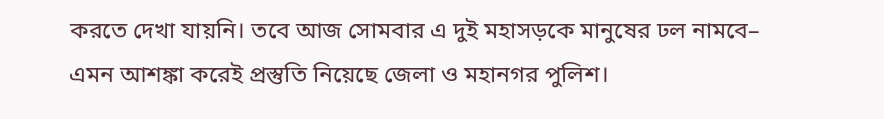করতে দেখা যায়নি। তবে আজ সোমবার এ দুই মহাসড়কে মানুষের ঢল নামবে– এমন আশঙ্কা করেই প্রস্তুতি নিয়েছে জেলা ও মহানগর পুলিশ।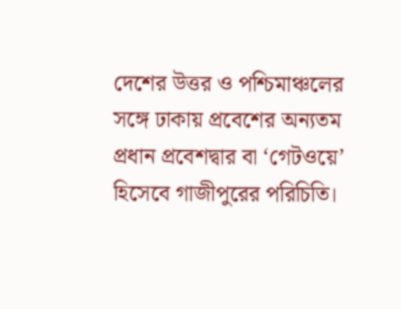দেশের উত্তর ও পশ্চিমাঞ্চলের সঙ্গে ঢাকায় প্রবেশের অন্যতম প্রধান প্রবেশদ্বার বা ‘গেটওয়ে’ হিসেবে গাজীপুরের পরিচিতি।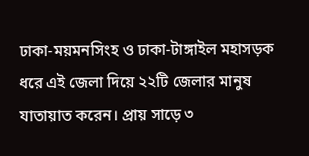ঢাকা-ময়মনসিংহ ও ঢাকা-টাঙ্গাইল মহাসড়ক ধরে এই জেলা দিয়ে ২২টি জেলার মানুষ যাতায়াত করেন। প্রায় সাড়ে ৩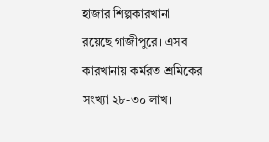হাজার শিল্পকারখানা রয়েছে গাজীপুরে। এসব কারখানায় কর্মরত শ্রমিকের সংখ্যা ২৮-৩০ লাখ।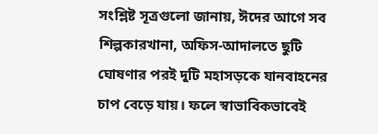সংশ্লিষ্ট সূত্রগুলো জানায়, ঈদের আগে সব শিল্পকারখানা, অফিস-আদালতে ছুটি ঘোষণার পরই দুটি মহাসড়কে যানবাহনের চাপ বেড়ে যায়। ফলে স্বাভাবিকভাবেই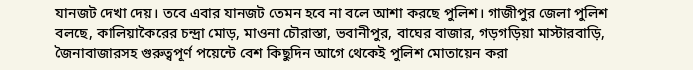যানজট দেখা দেয়। তবে এবার যানজট তেমন হবে না বলে আশা করছে পুলিশ। গাজীপুর জেলা পুলিশ বলছে, কালিয়াকৈরের চন্দ্রা মোড়, মাওনা চৌরাস্তা, ভবানীপুর, বাঘের বাজার, গড়গড়িয়া মাস্টারবাড়ি, জৈনাবাজারসহ গুরুত্বপূর্ণ পয়েন্টে বেশ কিছুদিন আগে থেকেই পুলিশ মোতায়েন করা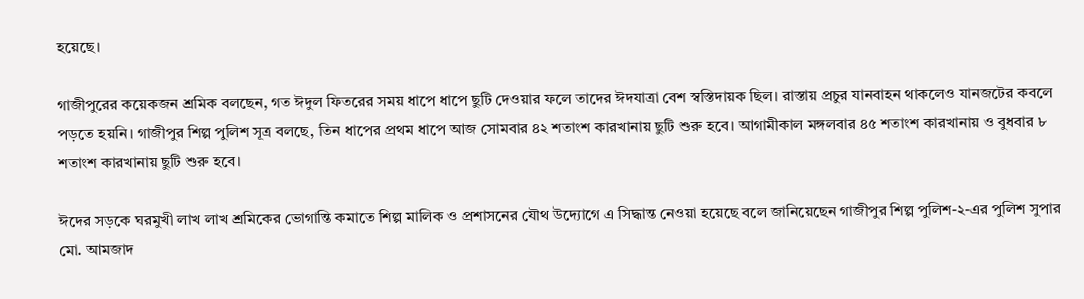হয়েছে।

গাজীপুরের কয়েকজন শ্রমিক বলছেন, গত ঈদুল ফিতরের সময় ধাপে ধাপে ছুটি দেওয়ার ফলে তাদের ঈদযাত্রা বেশ স্বস্তিদায়ক ছিল। রাস্তায় প্রচুর যানবাহন থাকলেও যানজটের কবলে পড়তে হয়নি। গাজীপুর শিল্প পুলিশ সূত্র বলছে, তিন ধাপের প্রথম ধাপে আজ সোমবার ৪২ শতাংশ কারখানায় ছুটি শুরু হবে। আগামীকাল মঙ্গলবার ৪৫ শতাংশ কারখানায় ও বুধবার ৮ শতাংশ কারখানায় ছুটি শুরু হবে।

ঈদের সড়কে ঘরমুখী লাখ লাখ শ্রমিকের ভোগান্তি কমাতে শিল্প মালিক ও প্রশাসনের যৌথ উদ্যোগে এ সিদ্ধান্ত নেওয়া হয়েছে বলে জানিয়েছেন গাজীপুর শিল্প পুলিশ-২-এর পুলিশ সুপার মো. আমজাদ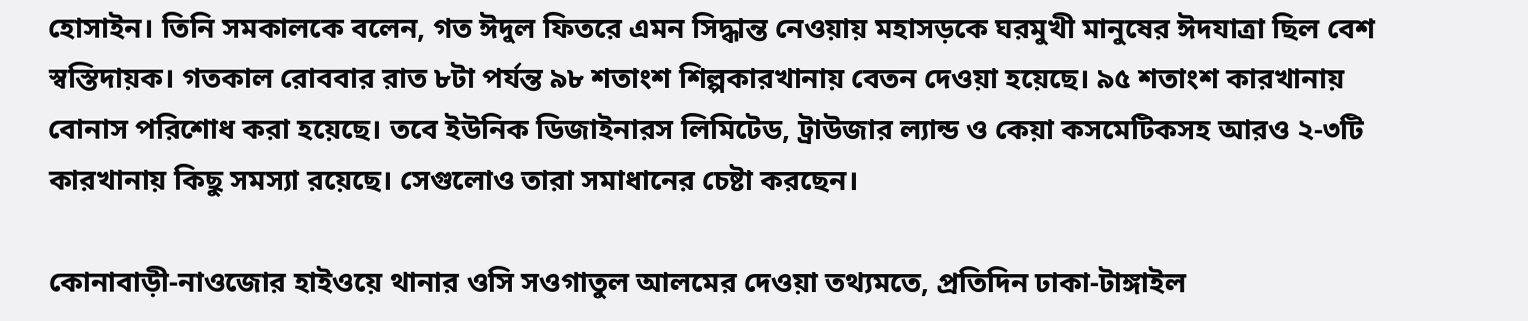হোসাইন। তিনি সমকালকে বলেন, গত ঈদুল ফিতরে এমন সিদ্ধান্ত নেওয়ায় মহাসড়কে ঘরমুখী মানুষের ঈদযাত্রা ছিল বেশ স্বস্তিদায়ক। গতকাল রোববার রাত ৮টা পর্যন্ত ৯৮ শতাংশ শিল্পকারখানায় বেতন দেওয়া হয়েছে। ৯৫ শতাংশ কারখানায় বোনাস পরিশোধ করা হয়েছে। তবে ইউনিক ডিজাইনারস লিমিটেড, ট্রাউজার ল্যান্ড ও কেয়া কসমেটিকসহ আরও ২-৩টি কারখানায় কিছু সমস্যা রয়েছে। সেগুলোও তারা সমাধানের চেষ্টা করছেন।

কোনাবাড়ী-নাওজোর হাইওয়ে থানার ওসি সওগাতুল আলমের দেওয়া তথ্যমতে, প্রতিদিন ঢাকা-টাঙ্গাইল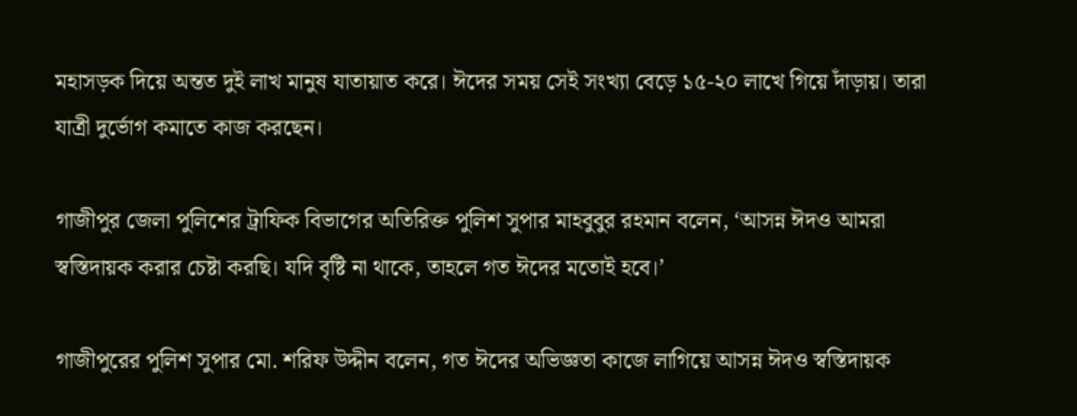মহাসড়ক দিয়ে অন্তত দুই লাখ মানুষ যাতায়াত করে। ঈদের সময় সেই সংখ্যা বেড়ে ১৫-২০ লাখে গিয়ে দাঁড়ায়। তারা যাত্রী দুর্ভোগ কমাতে কাজ করছেন।

গাজীপুর জেলা পুলিশের ট্রাফিক বিভাগের অতিরিক্ত পুলিশ সুপার মাহবুবুর রহমান বলেন, ‘আসন্ন ঈদও আমরা স্বস্তিদায়ক করার চেষ্টা করছি। যদি বৃষ্টি না থাকে, তাহলে গত ঈদের মতোই হবে।’

গাজীপুরের পুলিশ সুপার মো. শরিফ উদ্দীন বলেন, গত ঈদের অভিজ্ঞতা কাজে লাগিয়ে আসন্ন ঈদও স্বস্তিদায়ক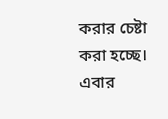করার চেষ্টা করা হচ্ছে। এবার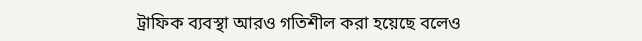ট্রাফিক ব্যবস্থা আরও গতিশীল করা হয়েছে বলেও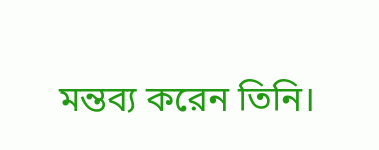মন্তব্য করেন তিনি।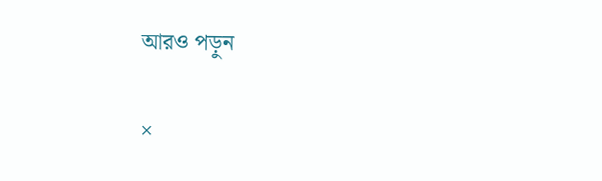আরও পড়ুন

×